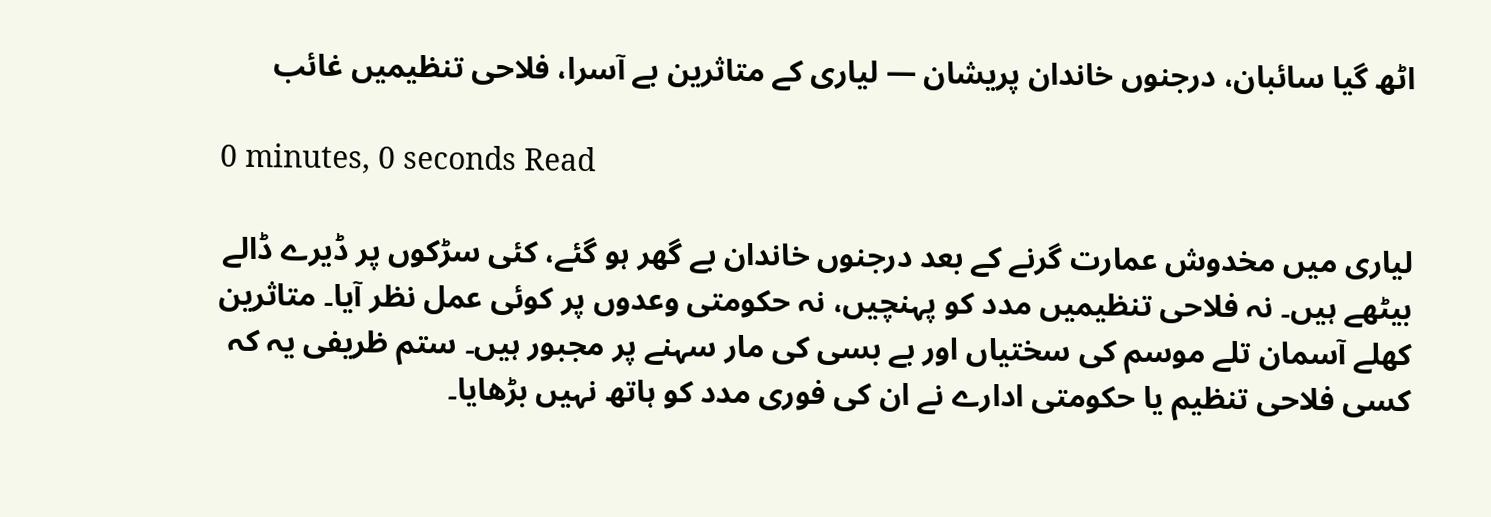اٹھ گیا سائبان، درجنوں خاندان پریشان — لیاری کے متاثرین بے آسرا، فلاحی تنظیمیں غائب

0 minutes, 0 seconds Read

لیاری میں مخدوش عمارت گرنے کے بعد درجنوں خاندان بے گھر ہو گئے، کئی سڑکوں پر ڈیرے ڈالے بیٹھے ہیں۔ نہ فلاحی تنظیمیں مدد کو پہنچیں، نہ حکومتی وعدوں پر کوئی عمل نظر آیا۔ متاثرین کھلے آسمان تلے موسم کی سختیاں اور بے بسی کی مار سہنے پر مجبور ہیں۔ ستم ظریفی یہ کہ کسی فلاحی تنظیم یا حکومتی ادارے نے ان کی فوری مدد کو ہاتھ نہیں بڑھایا۔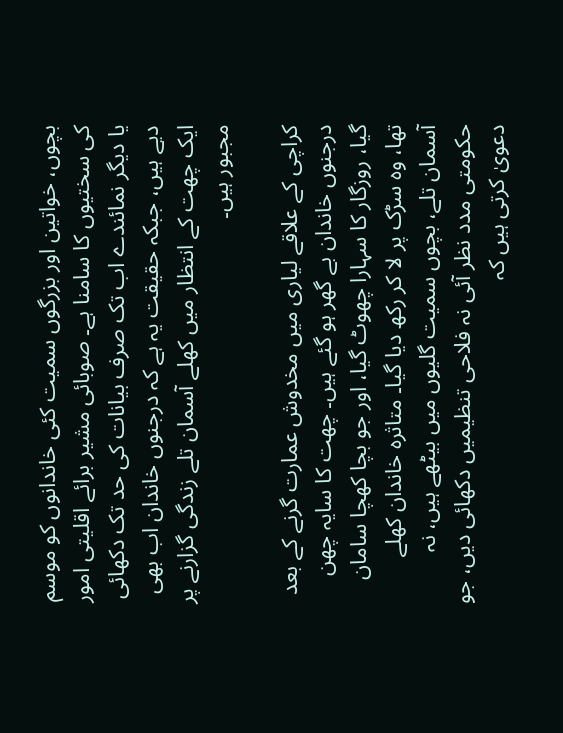بچوں، خواتین اور بزرگوں سمیت کئی خاندانوں کو موسم کی سختیوں کا سامنا ہے۔ صوبائی مشیر برائے اقلیتی امور یا دیگر نمائندے اب تک صرف بیانات کی حد تک دکھائی دیے ہیں، جبکہ حقیقت یہ ہے کہ درجنوں خاندان اب بھی ایک چھت کے انتظار میں کھلے آسمان تلے زندگی گزارنے پر مجبور ہیں۔

کراچی کے علاقے لیاری میں مخدوش عمارت گرنے کے بعد درجنوں خاندان بے گھر ہو گئے ہیں۔ چھت کا سایہ چھن گیا، روزگار کا سہارا چھوٹ گیا، اور جو بچا کھچا سامان تھا، وہ سڑک پر لا کر رکھ دیا گیا۔ متاثرہ خاندان کھلے آسمان تلے، بچوں سمیت گلیوں میں بیٹھے ہیں، نہ حکومتی مدد نظر آئی نہ فلاحی تنظیمیں دکھائی دیں، جو دعویٰ کرتی ہیں کہ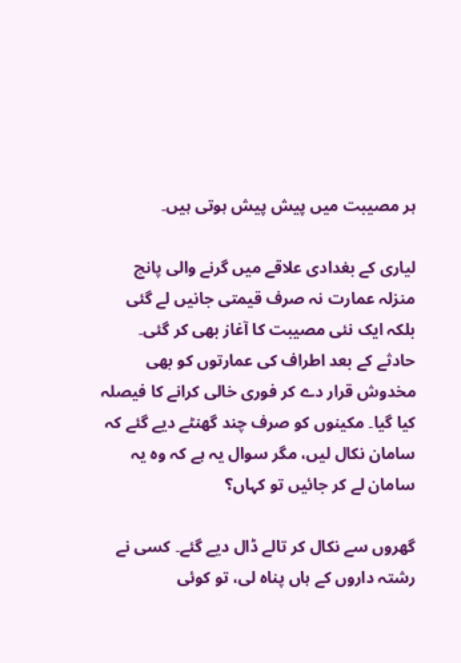ہر مصیبت میں پیش پیش ہوتی ہیں۔

لیاری کے بغدادی علاقے میں گرنے والی پانچ منزلہ عمارت نہ صرف قیمتی جانیں لے گئی بلکہ ایک نئی مصیبت کا آغاز بھی کر گئی۔ حادثے کے بعد اطراف کی عمارتوں کو بھی مخدوش قرار دے کر فوری خالی کرانے کا فیصلہ کیا گیا۔ مکینوں کو صرف چند گھنٹے دیے گئے کہ سامان نکال لیں، مگر سوال یہ ہے کہ وہ یہ سامان لے کر جائیں تو کہاں؟

گھروں سے نکال کر تالے ڈال دیے گئے۔ کسی نے رشتہ داروں کے ہاں پناہ لی، تو کوئی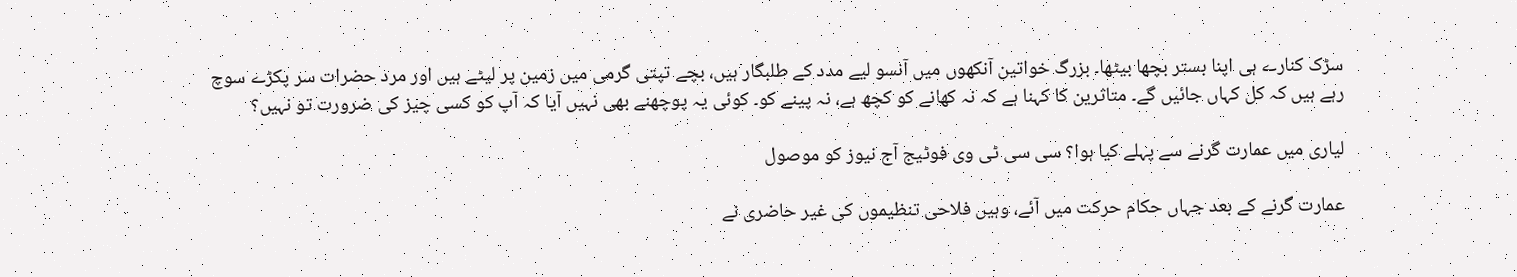سڑک کنارے ہی اپنا بستر بچھا بیٹھا۔ بزرگ خواتین آنکھوں میں آنسو لیے مدد کے طلبگار ہیں، بچے تپتی گرمی میں زمین پر لیٹے ہیں اور مرد حضرات سر پکڑے سوچ رہے ہیں کہ کل کہاں جائیں گے۔ متاثرین کا کہنا ہے کہ نہ کھانے کو کچھ ہے، نہ پینے کو۔ کوئی یہ پوچھنے بھی نہیں آیا کہ آپ کو کسی چیز کی ضرورت تو نہیں؟

لیاری میں عمارت گرنے سے پہلے کیا ہوا؟ سی سی ٹی وی فوٹیج آج نیوز کو موصول

عمارت گرنے کے بعد جہاں حکام حرکت میں آئے، وہیں فلاحی تنظیموں کی غیر حاضری نے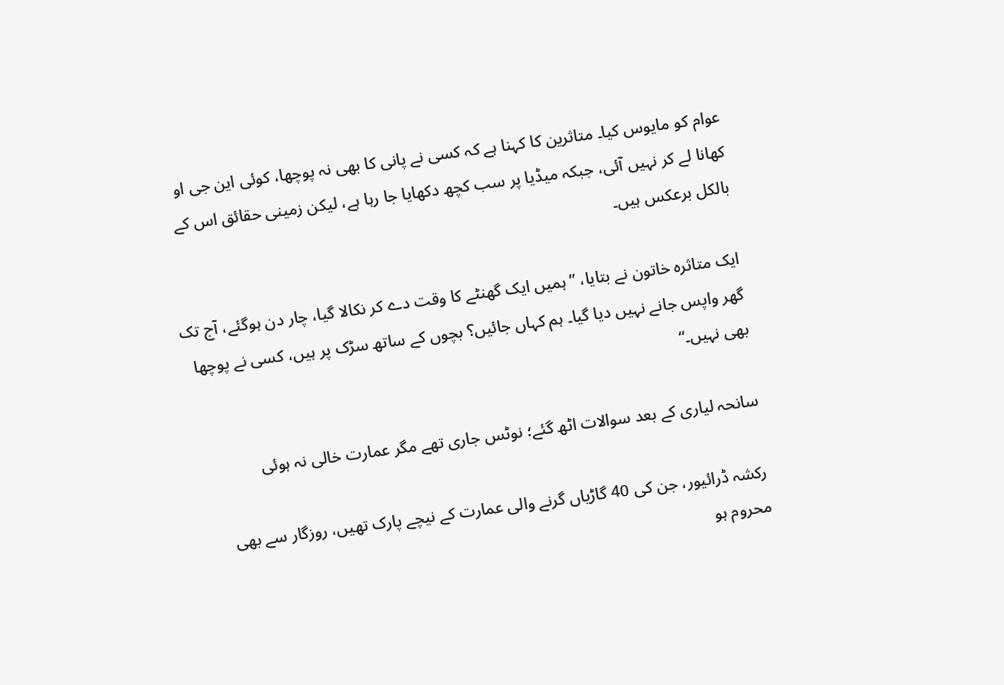عوام کو مایوس کیا۔ متاثرین کا کہنا ہے کہ کسی نے پانی کا بھی نہ پوچھا، کوئی این جی او کھانا لے کر نہیں آئی، جبکہ میڈیا پر سب کچھ دکھایا جا رہا ہے، لیکن زمینی حقائق اس کے بالکل برعکس ہیں۔

ایک متاثرہ خاتون نے بتایا، ”ہمیں ایک گھنٹے کا وقت دے کر نکالا گیا، چار دن ہوگئے، آج تک گھر واپس جانے نہیں دیا گیا۔ ہم کہاں جائیں؟ بچوں کے ساتھ سڑک پر ہیں، کسی نے پوچھا بھی نہیں۔“

سانحہ لیاری کے بعد سوالات اٹھ گئے؛ نوٹس جاری تھے مگر عمارت خالی نہ ہوئی

رکشہ ڈرائیور، جن کی 40 گاڑیاں گرنے والی عمارت کے نیچے پارک تھیں، روزگار سے بھی محروم ہو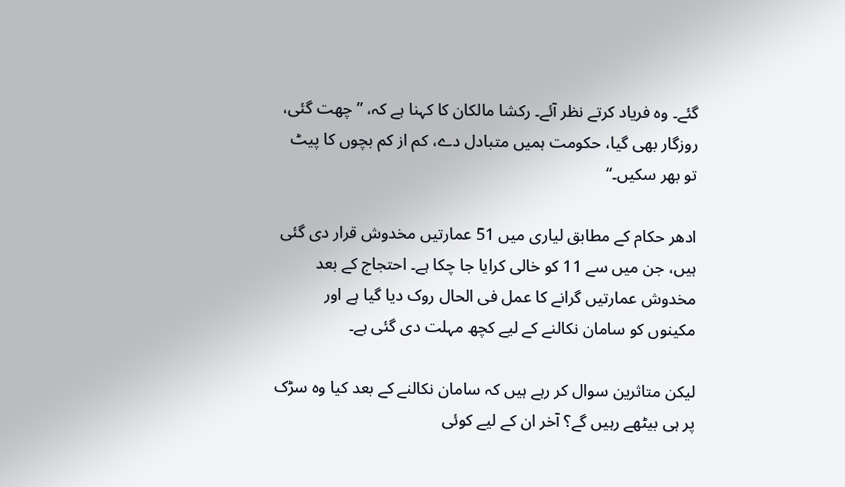گئے۔ وہ فریاد کرتے نظر آئے۔ رکشا مالکان کا کہنا ہے کہ، ”چھت گئی، روزگار بھی گیا، حکومت ہمیں متبادل دے، کم از کم بچوں کا پیٹ تو بھر سکیں۔“

ادھر حکام کے مطابق لیاری میں 51 عمارتیں مخدوش قرار دی گئی ہیں، جن میں سے 11 کو خالی کرایا جا چکا ہے۔ احتجاج کے بعد مخدوش عمارتیں گرانے کا عمل فی الحال روک دیا گیا ہے اور مکینوں کو سامان نکالنے کے لیے کچھ مہلت دی گئی ہے۔

لیکن متاثرین سوال کر رہے ہیں کہ سامان نکالنے کے بعد کیا وہ سڑک پر ہی بیٹھے رہیں گے؟ آخر ان کے لیے کوئی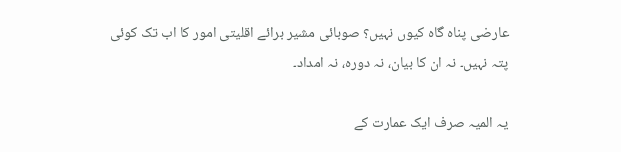عارضی پناہ گاہ کیوں نہیں؟ صوبائی مشیر برائے اقلیتی امور کا اب تک کوئی پتہ نہیں۔ نہ ان کا بیان، نہ دورہ، نہ امداد۔

یہ المیہ صرف ایک عمارت کے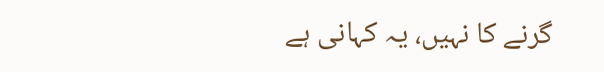گرنے کا نہیں، یہ کہانی ہے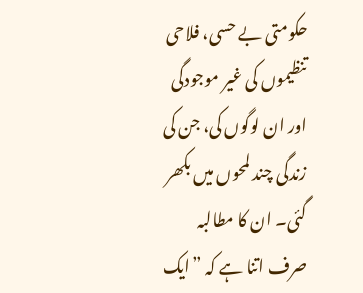حکومتی بے حسی، فلاحی تنظیموں کی غیر موجودگی اور ان لوگوں کی، جن کی زندگی چند لمحوں میں بکھر گئی۔ ان کا مطالبہ صرف اتنا ہے کہ ”ایک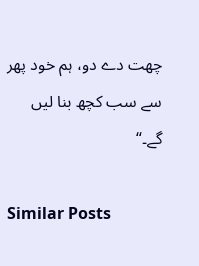چھت دے دو، ہم خود پھر سے سب کچھ بنا لیں گے۔“

Similar Posts